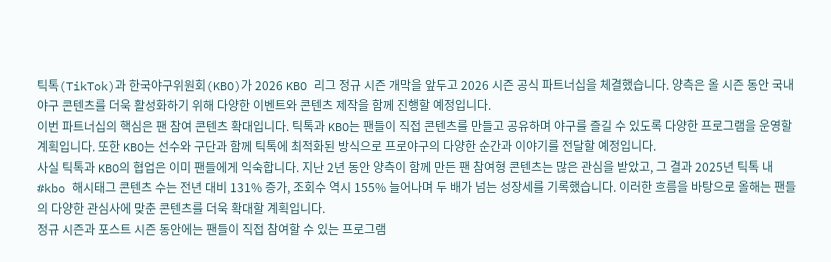틱톡(TikTok)과 한국야구위원회(KBO)가 2026 KBO 리그 정규 시즌 개막을 앞두고 2026 시즌 공식 파트너십을 체결했습니다. 양측은 올 시즌 동안 국내 야구 콘텐츠를 더욱 활성화하기 위해 다양한 이벤트와 콘텐츠 제작을 함께 진행할 예정입니다.
이번 파트너십의 핵심은 팬 참여 콘텐츠 확대입니다. 틱톡과 KBO는 팬들이 직접 콘텐츠를 만들고 공유하며 야구를 즐길 수 있도록 다양한 프로그램을 운영할 계획입니다. 또한 KBO는 선수와 구단과 함께 틱톡에 최적화된 방식으로 프로야구의 다양한 순간과 이야기를 전달할 예정입니다.
사실 틱톡과 KBO의 협업은 이미 팬들에게 익숙합니다. 지난 2년 동안 양측이 함께 만든 팬 참여형 콘텐츠는 많은 관심을 받았고, 그 결과 2025년 틱톡 내 #kbo 해시태그 콘텐츠 수는 전년 대비 131% 증가, 조회수 역시 155% 늘어나며 두 배가 넘는 성장세를 기록했습니다. 이러한 흐름을 바탕으로 올해는 팬들의 다양한 관심사에 맞춘 콘텐츠를 더욱 확대할 계획입니다.
정규 시즌과 포스트 시즌 동안에는 팬들이 직접 참여할 수 있는 프로그램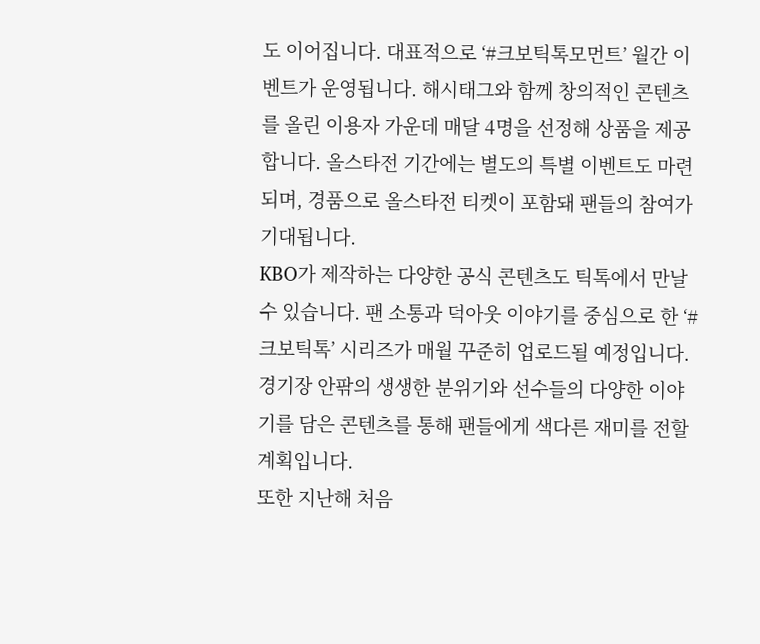도 이어집니다. 대표적으로 ‘#크보틱톡모먼트’ 월간 이벤트가 운영됩니다. 해시태그와 함께 창의적인 콘텐츠를 올린 이용자 가운데 매달 4명을 선정해 상품을 제공합니다. 올스타전 기간에는 별도의 특별 이벤트도 마련되며, 경품으로 올스타전 티켓이 포함돼 팬들의 참여가 기대됩니다.
KBO가 제작하는 다양한 공식 콘텐츠도 틱톡에서 만날 수 있습니다. 팬 소통과 덕아웃 이야기를 중심으로 한 ‘#크보틱톡’ 시리즈가 매월 꾸준히 업로드될 예정입니다. 경기장 안팎의 생생한 분위기와 선수들의 다양한 이야기를 담은 콘텐츠를 통해 팬들에게 색다른 재미를 전할 계획입니다.
또한 지난해 처음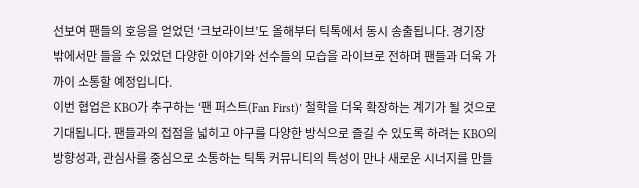선보여 팬들의 호응을 얻었던 ‘크보라이브’도 올해부터 틱톡에서 동시 송출됩니다. 경기장 밖에서만 들을 수 있었던 다양한 이야기와 선수들의 모습을 라이브로 전하며 팬들과 더욱 가까이 소통할 예정입니다.
이번 협업은 KBO가 추구하는 ‘팬 퍼스트(Fan First)’ 철학을 더욱 확장하는 계기가 될 것으로 기대됩니다. 팬들과의 접점을 넓히고 야구를 다양한 방식으로 즐길 수 있도록 하려는 KBO의 방향성과, 관심사를 중심으로 소통하는 틱톡 커뮤니티의 특성이 만나 새로운 시너지를 만들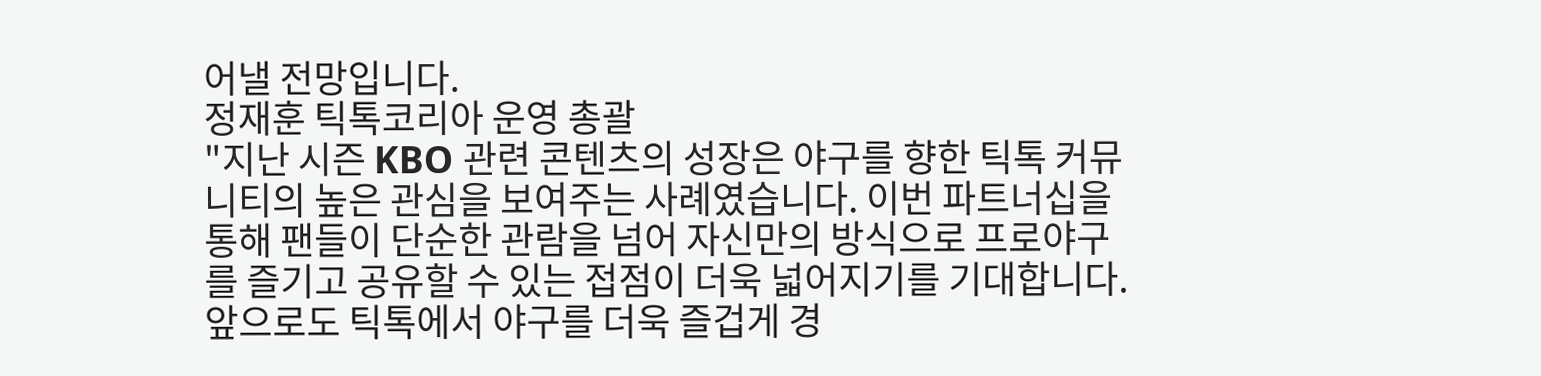어낼 전망입니다.
정재훈 틱톡코리아 운영 총괄
"지난 시즌 KBO 관련 콘텐츠의 성장은 야구를 향한 틱톡 커뮤니티의 높은 관심을 보여주는 사례였습니다. 이번 파트너십을 통해 팬들이 단순한 관람을 넘어 자신만의 방식으로 프로야구를 즐기고 공유할 수 있는 접점이 더욱 넓어지기를 기대합니다. 앞으로도 틱톡에서 야구를 더욱 즐겁게 경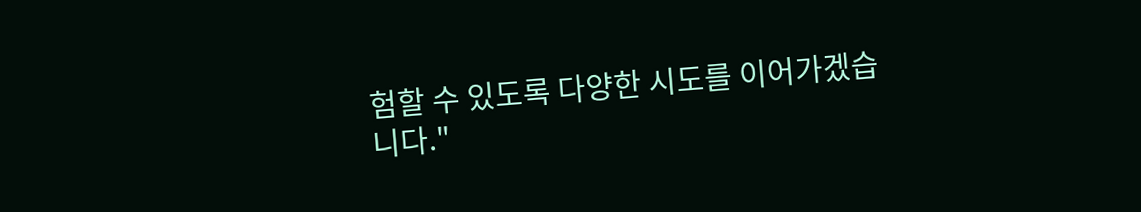험할 수 있도록 다양한 시도를 이어가겠습니다."